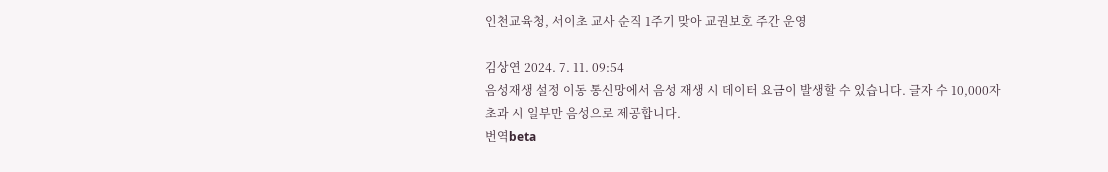인천교육청, 서이초 교사 순직 1주기 맞아 교권보호 주간 운영

김상연 2024. 7. 11. 09:54
음성재생 설정 이동 통신망에서 음성 재생 시 데이터 요금이 발생할 수 있습니다. 글자 수 10,000자 초과 시 일부만 음성으로 제공합니다.
번역beta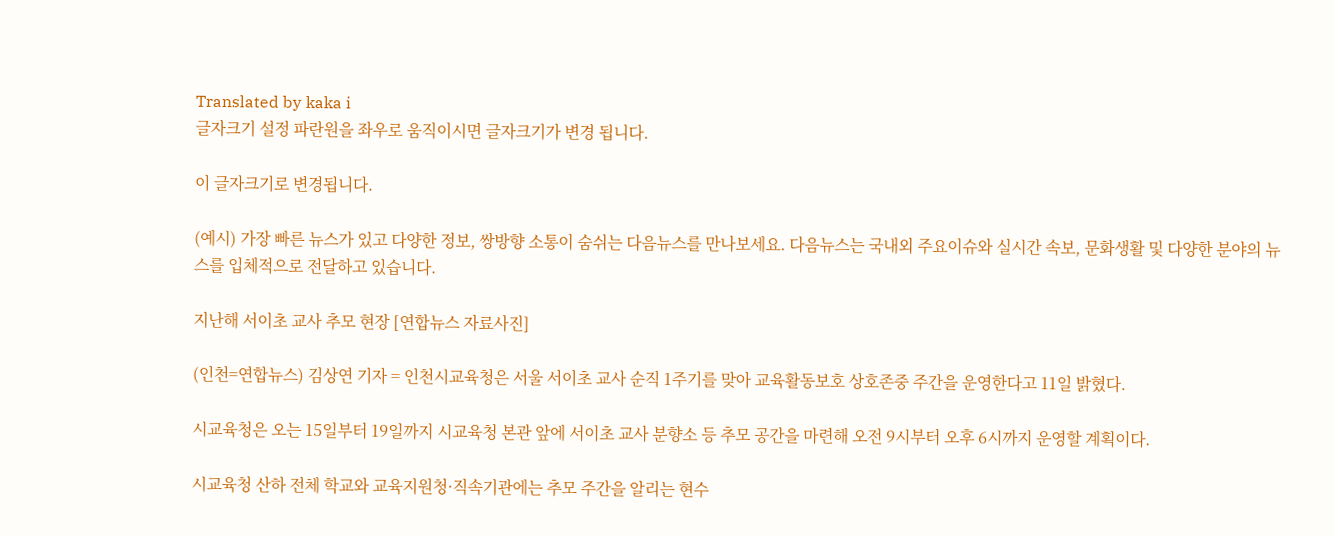Translated by kaka i
글자크기 설정 파란원을 좌우로 움직이시면 글자크기가 변경 됩니다.

이 글자크기로 변경됩니다.

(예시) 가장 빠른 뉴스가 있고 다양한 정보, 쌍방향 소통이 숨쉬는 다음뉴스를 만나보세요. 다음뉴스는 국내외 주요이슈와 실시간 속보, 문화생활 및 다양한 분야의 뉴스를 입체적으로 전달하고 있습니다.

지난해 서이초 교사 추모 현장 [연합뉴스 자료사진]

(인천=연합뉴스) 김상연 기자 = 인천시교육청은 서울 서이초 교사 순직 1주기를 맞아 교육활동보호 상호존중 주간을 운영한다고 11일 밝혔다.

시교육청은 오는 15일부터 19일까지 시교육청 본관 앞에 서이초 교사 분향소 등 추모 공간을 마련해 오전 9시부터 오후 6시까지 운영할 계획이다.

시교육청 산하 전체 학교와 교육지원청·직속기관에는 추모 주간을 알리는 현수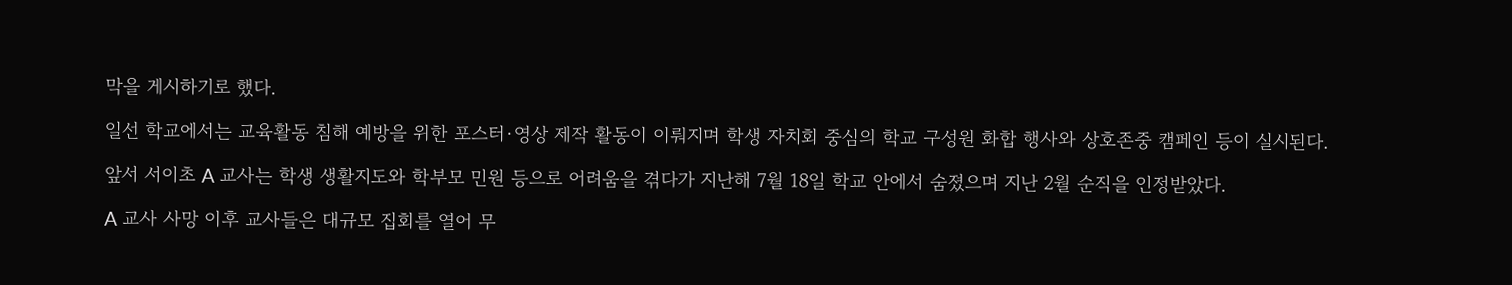막을 게시하기로 했다.

일선 학교에서는 교육활동 침해 예방을 위한 포스터·영상 제작 활동이 이뤄지며 학생 자치회 중심의 학교 구성원 화합 행사와 상호존중 캠페인 등이 실시된다.

앞서 서이초 A 교사는 학생 생활지도와 학부모 민원 등으로 어려움을 겪다가 지난해 7월 18일 학교 안에서 숨졌으며 지난 2월 순직을 인정받았다.

A 교사 사망 이후 교사들은 대규모 집회를 열어 무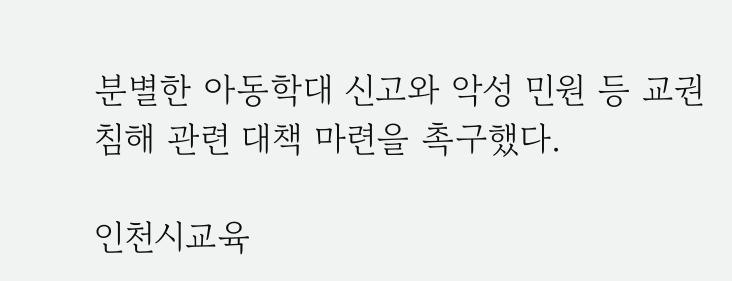분별한 아동학대 신고와 악성 민원 등 교권침해 관련 대책 마련을 촉구했다.

인천시교육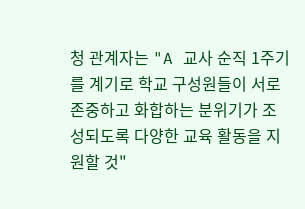청 관계자는 "A 교사 순직 1주기를 계기로 학교 구성원들이 서로 존중하고 화합하는 분위기가 조성되도록 다양한 교육 활동을 지원할 것"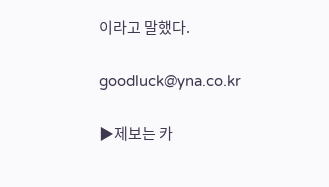이라고 말했다.

goodluck@yna.co.kr

▶제보는 카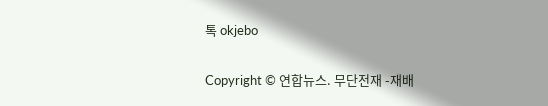톡 okjebo

Copyright © 연합뉴스. 무단전재 -재배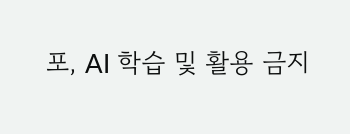포, AI 학습 및 활용 금지